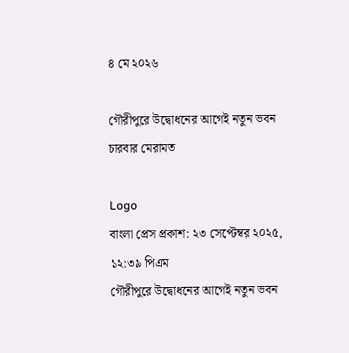৪ মে ২০২৬

গৌরীপুরে উদ্বোধনের আগেই নতুন ভবন চারবার মেরামত

Logo
বাংলা প্রেস প্রকাশ: ২৩ সেপ্টেম্বর ২০২৫, ১২:৩৯ পিএম
গৌরীপুরে উদ্বোধনের আগেই নতুন ভবন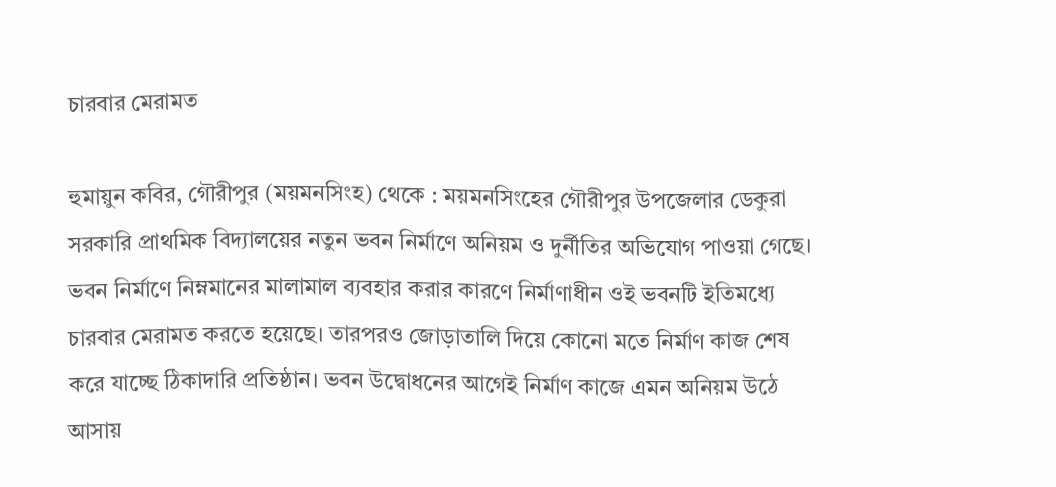চারবার মেরামত

হুমায়ুন কবির, গৌরীপুর (ময়মনসিংহ) থেকে : ময়মনসিংহের গৌরীপুর উপজেলার ডেকুরা সরকারি প্রাথমিক বিদ্যালয়ের নতুন ভবন নির্মাণে অনিয়ম ও দুর্নীতির অভিযোগ পাওয়া গেছে। ভবন নির্মাণে নিম্নমানের মালামাল ব্যবহার করার কারণে নির্মাণাধীন ওই ভবনটি ইতিমধ্যে চারবার মেরামত করতে হয়েছে। তারপরও জোড়াতালি দিয়ে কোনো মতে নির্মাণ কাজ শেষ করে যাচ্ছে ঠিকাদারি প্রতিষ্ঠান। ভবন উদ্বোধনের আগেই নির্মাণ কাজে এমন অনিয়ম উঠে আসায়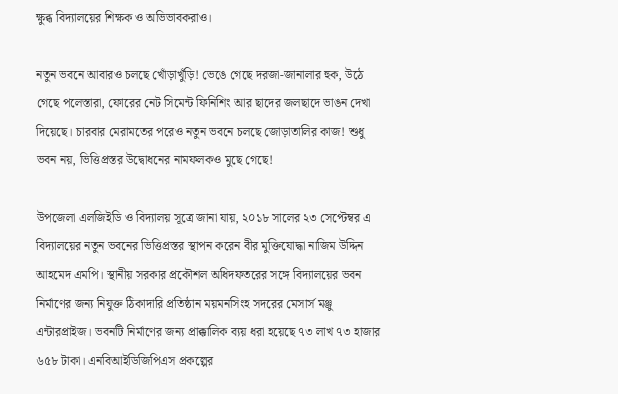ক্ষুব্ধ বিদ্যালয়ের শিক্ষক ও অভিভাবকরাও।

নতুন ভবনে আবারও চলছে খোঁড়াখুঁড়ি! ভেঙে গেছে দরজা-জানালার হুক, উঠে গেছে পলেস্তারা, ফোরের নেট সিমেন্ট ফিনিশিং আর ছাদের জলছাদে ভাঙন দেখা দিয়েছে। চারবার মেরামতের পরেও নতুন ভবনে চলছে জোড়াতালির কাজ! শুধু ভবন নয়, ভিত্তিপ্রস্তর উদ্বোধনের নামফলকও মুছে গেছে!

উপজেলা এলজিইডি ও বিদ্যালয় সূত্রে জানা যায়, ২০১৮ সালের ২৩ সেপ্টেম্বর এ বিদ্যালয়ের নতুন ভবনের ভিত্তিপ্রস্তর স্থাপন করেন বীর মুক্তিযোদ্ধা নাজিম উদ্দিন আহমেদ এমপি। স্থানীয় সরকার প্রকৌশল অধিদফতরের সঙ্গে বিদ্যালয়ের ভবন নির্মাণের জন্য নিযুক্ত ঠিকাদারি প্রতিষ্ঠান ময়মনসিংহ সদরের মেসার্স মঞ্জু এন্টারপ্রাইজ। ভবনটি নির্মাণের জন্য প্রাক্কালিক ব্যয় ধরা হয়েছে ৭৩ লাখ ৭৩ হাজার ৬৫৮ টাকা। এনবিআইডিজিপিএস প্রকল্পের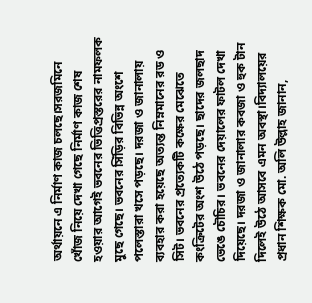অর্থায়নে এ নির্মাণ কাজ চলছে।সরজমিনে খোঁজ নিয়ে দেখা গেছে নির্মাণ কাজ শেষ হওয়ার আগেই ভবনের ভিত্তিপ্রস্তরের নামফলক মুছে গেছে। ভবনের সিঁড়ির বিভিন্ন অংশে পলেস্তারা খসে পড়ছে। দরজা ও জানালায় ব্যবহার করা হয়েছে অত্যন্ত নিম্নমানের রড ও সিট। ভবনের প্রত্যেকটি কক্ষের মেঝেতে কংক্রিটের অংশ উঠে পড়ছে। ছাদের জলছাদ ভেঙে চৌচির। ভবনের দেয়ালের ফাটল দেখা দিয়েছে। দরজা ও জানালার কবজা ও হুক টান দিলেই উঠে আসবে এমন অবস্থা।বিদ্যালয়ের প্রধান শিক্ষক মো. অলি উল্লাহ জানান,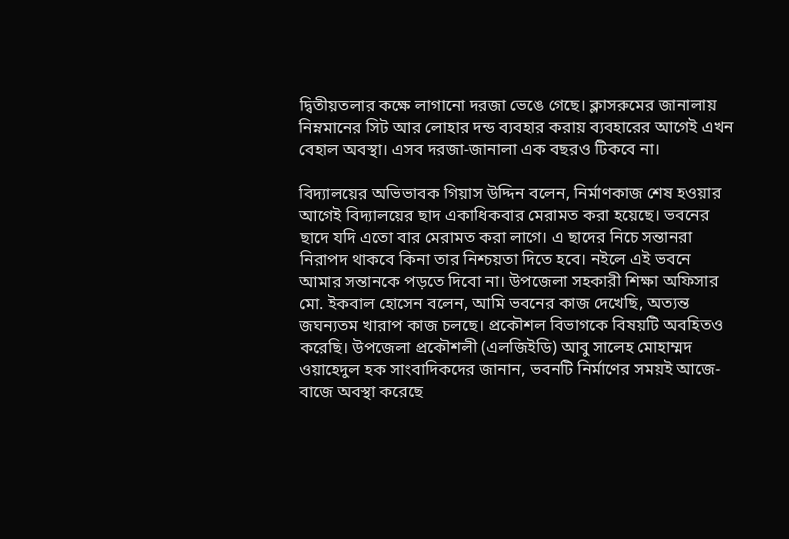দ্বিতীয়তলার কক্ষে লাগানো দরজা ভেঙে গেছে। ক্লাসরুমের জানালায় নিম্নমানের সিট আর লোহার দন্ড ব্যবহার করায় ব্যবহারের আগেই এখন বেহাল অবস্থা। এসব দরজা-জানালা এক বছরও টিকবে না।

বিদ্যালয়ের অভিভাবক গিয়াস উদ্দিন বলেন, নির্মাণকাজ শেষ হওয়ার আগেই বিদ্যালয়ের ছাদ একাধিকবার মেরামত করা হয়েছে। ভবনের ছাদে যদি এতো বার মেরামত করা লাগে। এ ছাদের নিচে সন্তানরা নিরাপদ থাকবে কিনা তার নিশ্চয়তা দিতে হবে। নইলে এই ভবনে আমার সন্তানকে পড়তে দিবো না। উপজেলা সহকারী শিক্ষা অফিসার মো. ইকবাল হোসেন বলেন, আমি ভবনের কাজ দেখেছি, অত্যন্ত জঘন্যতম খারাপ কাজ চলছে। প্রকৌশল বিভাগকে বিষয়টি অবহিতও করেছি। উপজেলা প্রকৌশলী (এলজিইডি) আবু সালেহ মোহাম্মদ ওয়াহেদুল হক সাংবাদিকদের জানান, ভবনটি নির্মাণের সময়ই আজে-বাজে অবস্থা করেছে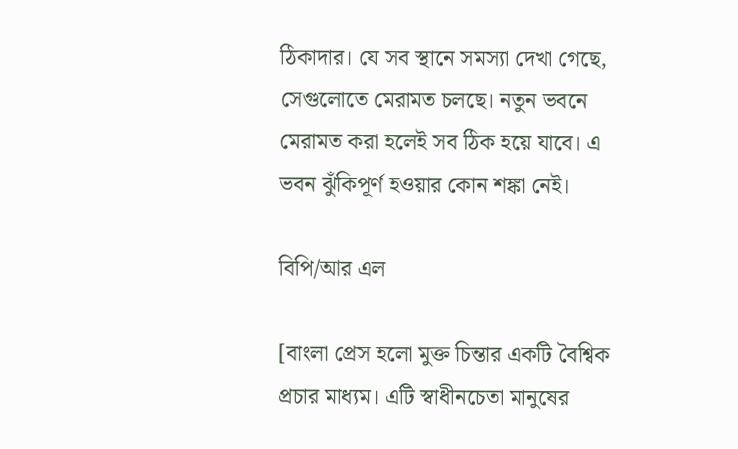ঠিকাদার। যে সব স্থানে সমস্যা দেখা গেছে, সেগুলোতে মেরামত চলছে। নতুন ভবনে মেরামত করা হলেই সব ঠিক হয়ে যাবে। এ ভবন ঝুঁকিপূর্ণ হওয়ার কোন শঙ্কা নেই।

বিপি/আর এল

[বাংলা প্রেস হলো মুক্ত চিন্তার একটি বৈশ্বিক প্রচার মাধ্যম। এটি স্বাধীনচেতা মানুষের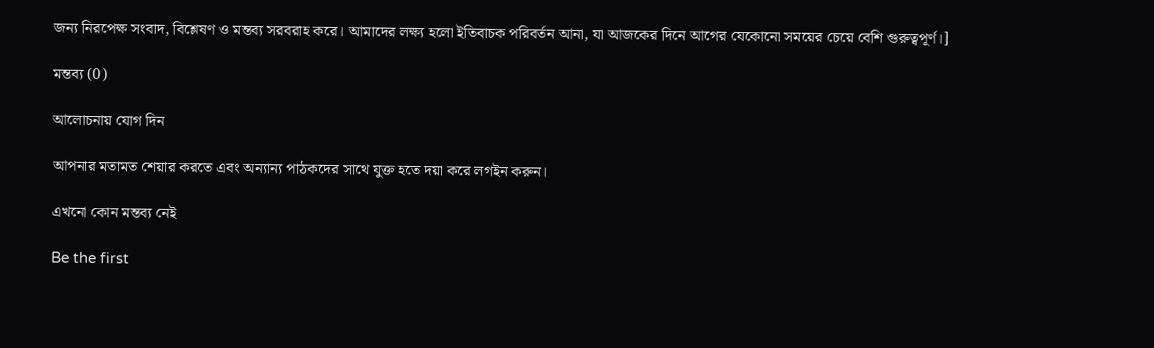জন্য নিরপেক্ষ সংবাদ, বিশ্লেষণ ও মন্তব্য সরবরাহ করে। আমাদের লক্ষ্য হলো ইতিবাচক পরিবর্তন আনা, যা আজকের দিনে আগের যেকোনো সময়ের চেয়ে বেশি গুরুত্বপূর্ণ।]

মন্তব্য (0)

আলোচনায় যোগ দিন

আপনার মতামত শেয়ার করতে এবং অন্যান্য পাঠকদের সাথে যুক্ত হতে দয়া করে লগইন করুন।

এখনো কোন মন্তব্য নেই

Be the first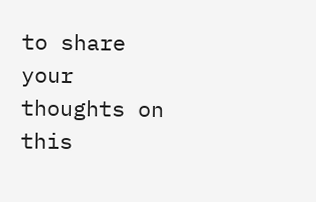to share your thoughts on this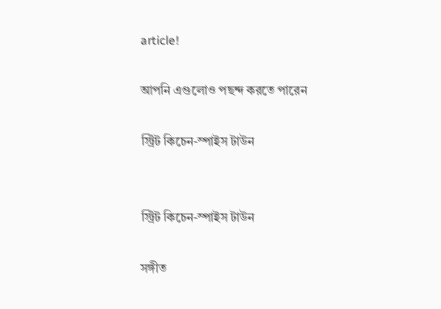article!

আপনি এগুলোও পছন্দ করতে পারেন

স্ট্রিট কিচেন-স্পাইস টাউন


স্ট্রিট কিচেন-স্পাইস টাউন

সঙ্গীত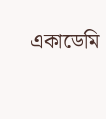একাডেমি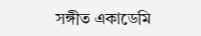সঙ্গীত একাডেমি